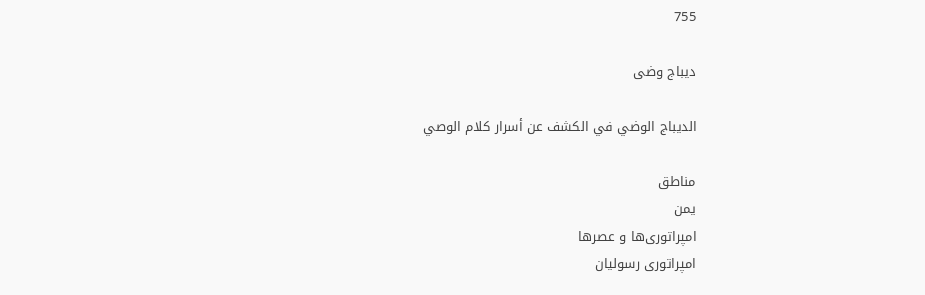755

دیباج وضی

الديباج الوضي في الكشف عن أسرار كلام الوصي

مناطق
یمن
امپراتوری‌ها و عصرها
امپراتوری رسولیان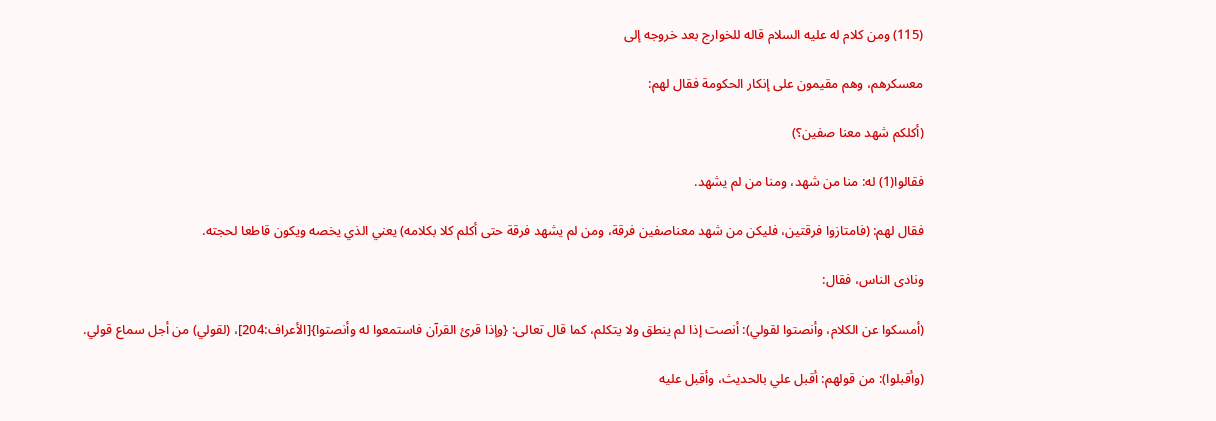(115) ومن كلام له عليه السلام قاله للخوارج بعد خروجه إلى

معسكرهم، وهم مقيمون على إنكار الحكومة فقال لهم:

(أكلكم شهد معنا صفين؟)

فقالوا(1) له: منا من شهد، ومنا من لم يشهد.

فقال لهم: (فامتازوا فرقتين، فليكن من شهد معناصفين فرقة، ومن لم يشهد فرقة حتى أكلم كلا بكلامه) يعني الذي يخصه ويكون قاطعا لحجته.

ونادى الناس، فقال:

(أمسكوا عن الكلام، وأنصتوا لقولي): أنصت إذا لم ينطق ولا يتكلم، كما قال تعالى: {وإذا قرئ القرآن فاستمعوا له وأنصتوا}[الأعراف:204]، (لقولي) من أجل سماع قولي.

(وأقبلوا): من قولهم: أقبل علي بالحديث، وأقبل عليه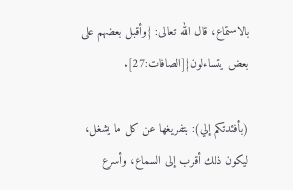بالاستماع، قال الله تعالى: {وأقبل بعضهم على بعض يتساءلون}[الصافات:27].

(بأفئدتكم إلي): بتفريغها عن كل ما يشغل، ليكون ذلك أقرب إلى السماع، وأسرع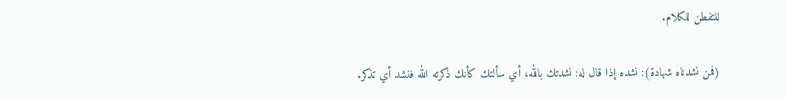للتفطن للكلام.

(فمن نشدناه شهادة): نشده إذا قال له: نشدتك بالله، أي سألتك كأنك ذكرته الله فنشد أي تذكر.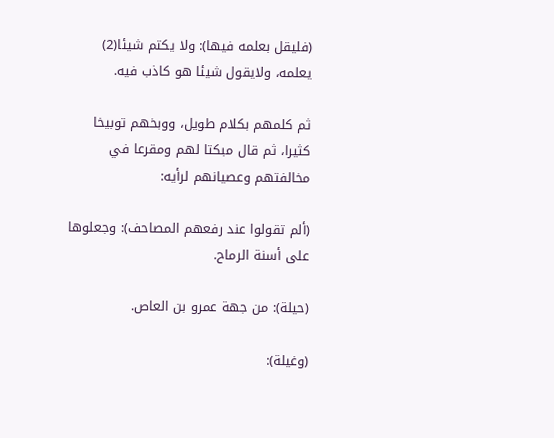(فليقل بعلمه فيها): ولا يكتم شيئا(2) يعلمه، ولايقول شيئا هو كاذب فيه.

ثم كلمهم بكلام طويل، ووبخهم توبيخا كثيرا، ثم قال مبكتا لهم ومقرعا في مخالفتهم وعصيانهم لرأيه:

(ألم تقولوا عند رفعهم المصاحف): وجعلوها على أسنة الرماح.

(حيلة): من جهة عمرو بن العاص.

(وغيلة):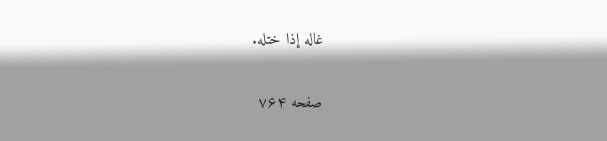غاله إذا ختله.

صفحه ۷۶۴